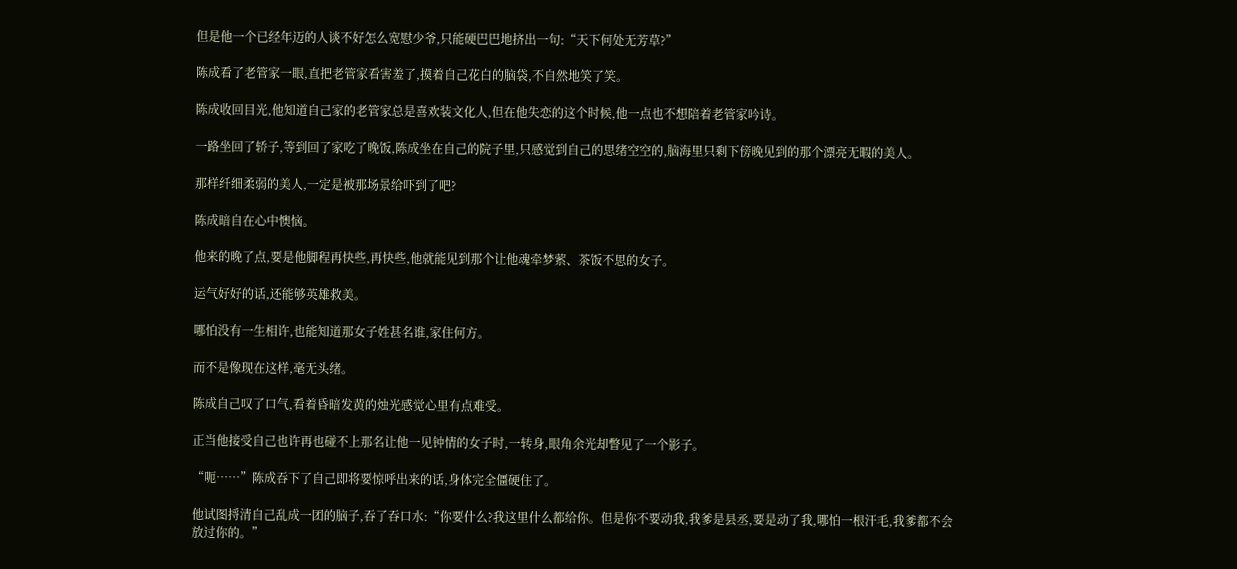但是他一个已经年迈的人谈不好怎么宽慰少爷,只能硬巴巴地挤出一句:“天下何处无芳草?”

陈成看了老管家一眼,直把老管家看害羞了,摸着自己花白的脑袋,不自然地笑了笑。

陈成收回目光,他知道自己家的老管家总是喜欢装文化人,但在他失恋的这个时候,他一点也不想陪着老管家吟诗。

一路坐回了轿子,等到回了家吃了晚饭,陈成坐在自己的院子里,只感觉到自己的思绪空空的,脑海里只剩下傍晚见到的那个漂亮无暇的美人。

那样纤细柔弱的美人,一定是被那场景给吓到了吧?

陈成暗自在心中懊恼。

他来的晚了点,要是他脚程再快些,再快些,他就能见到那个让他魂牵梦萦、茶饭不思的女子。

运气好好的话,还能够英雄救美。

哪怕没有一生相许,也能知道那女子姓甚名谁,家住何方。

而不是像现在这样,毫无头绪。

陈成自己叹了口气,看着昏暗发黄的烛光感觉心里有点难受。

正当他接受自己也许再也碰不上那名让他一见钟情的女子时,一转身,眼角余光却瞥见了一个影子。

“呃……”陈成吞下了自己即将要惊呼出来的话,身体完全僵硬住了。

他试图捋清自己乱成一团的脑子,吞了吞口水:“你要什么?我这里什么都给你。但是你不要动我,我爹是县丞,要是动了我,哪怕一根汗毛,我爹都不会放过你的。”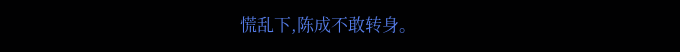慌乱下,陈成不敢转身。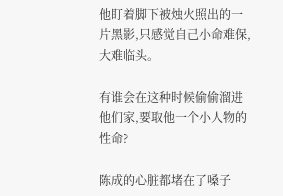他盯着脚下被烛火照出的一片黑影,只感觉自己小命难保,大难临头。

有谁会在这种时候偷偷溜进他们家,要取他一个小人物的性命?

陈成的心脏都堵在了嗓子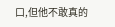口,但他不敢真的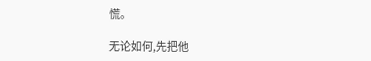慌。

无论如何,先把他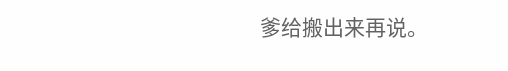爹给搬出来再说。